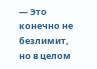— Это конечно не безлимит, но в целом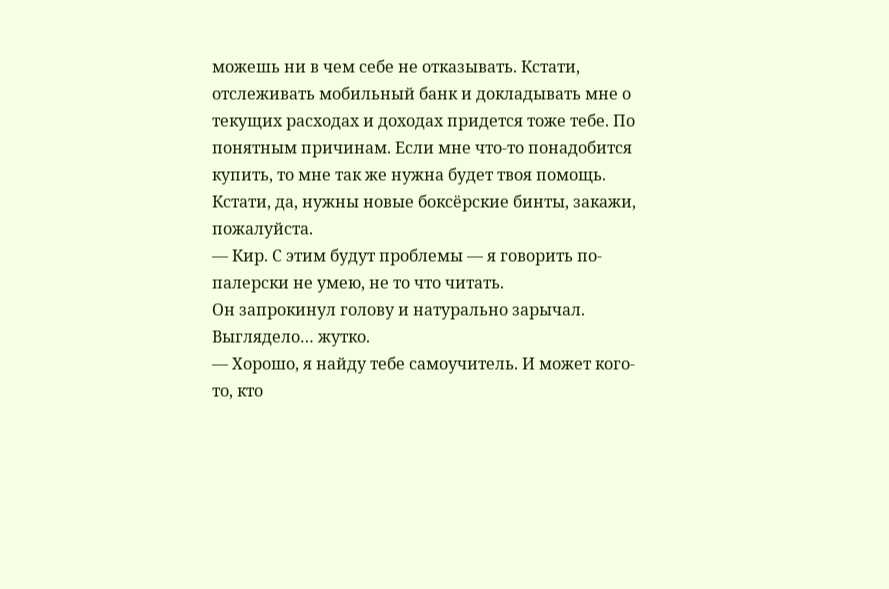можешь ни в чем себе не отказывать. Кстати, отслеживать мобильный банк и докладывать мне о текущих расходах и доходах придется тоже тебе. По понятным причинам. Если мне что-то понадобится купить, то мне так же нужна будет твоя помощь. Кстати, да, нужны новые боксёрские бинты, закажи, пожалуйста.
— Кир. С этим будут проблемы — я говорить по-палерски не умею, не то что читать.
Он запрокинул голову и натурально зарычал. Выглядело… жутко.
— Хорошо, я найду тебе самоучитель. И может кого-то, кто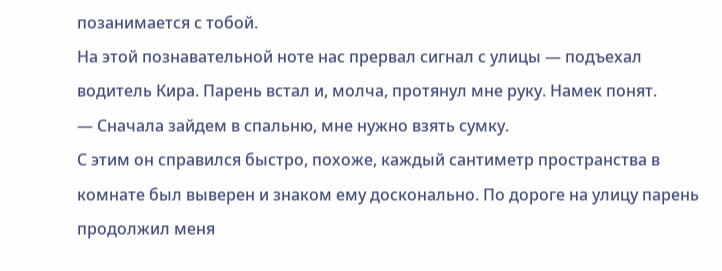позанимается с тобой.
На этой познавательной ноте нас прервал сигнал с улицы — подъехал водитель Кира. Парень встал и, молча, протянул мне руку. Намек понят.
— Сначала зайдем в спальню, мне нужно взять сумку.
С этим он справился быстро, похоже, каждый сантиметр пространства в комнате был выверен и знаком ему досконально. По дороге на улицу парень продолжил меня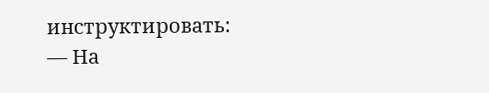инструктировать:
— На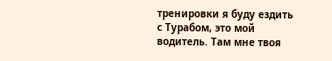тренировки я буду ездить с Турабом, это мой водитель. Там мне твоя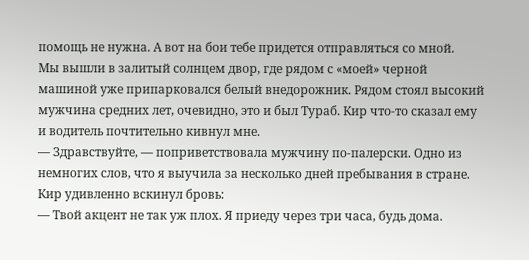помощь не нужна. А вот на бои тебе придется отправляться со мной.
Мы вышли в залитый солнцем двор, где рядом с «моей» черной машиной уже припарковался белый внедорожник. Рядом стоял высокий мужчина средних лет, очевидно, это и был Тураб. Кир что-то сказал ему и водитель почтительно кивнул мне.
— Здравствуйте, — поприветствовала мужчину по-палерски. Одно из немногих слов, что я выучила за несколько дней пребывания в стране.
Кир удивленно вскинул бровь:
— Твой акцент не так уж плох. Я приеду через три часа, будь дома.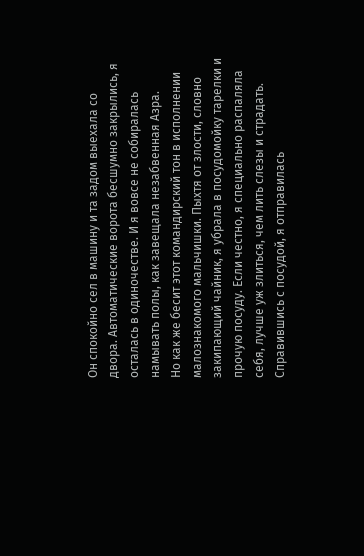Он спокойно сел в машину и та задом выехала со двора. Автоматические ворота бесшумно закрылись, я осталась в одиночестве. И я вовсе не собиралась намывать полы, как завещала незабвенная Азра.
Но как же бесит этот командирский тон в исполнении малознакомого мальчишки. Пыхтя от злости, словно закипающий чайник, я убрала в посудомойку тарелки и прочую посуду. Если честно, я специально распаляла себя, лучше уж злиться, чем лить слезы и страдать. Справившись с посудой, я отправилась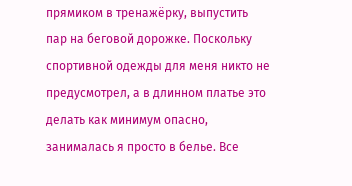прямиком в тренажёрку, выпустить пар на беговой дорожке. Поскольку спортивной одежды для меня никто не предусмотрел, а в длинном платье это делать как минимум опасно, занималась я просто в белье. Все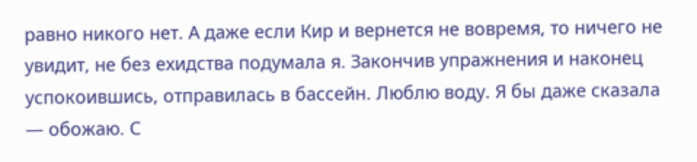равно никого нет. А даже если Кир и вернется не вовремя, то ничего не увидит, не без ехидства подумала я. Закончив упражнения и наконец успокоившись, отправилась в бассейн. Люблю воду. Я бы даже сказала — обожаю. С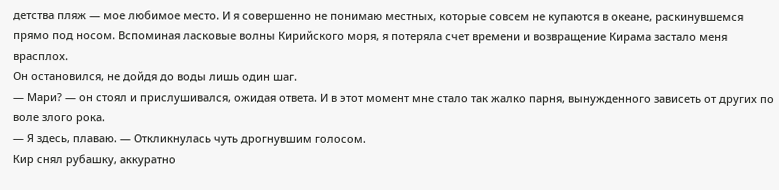детства пляж — мое любимое место. И я совершенно не понимаю местных, которые совсем не купаются в океане, раскинувшемся прямо под носом. Вспоминая ласковые волны Кирийского моря, я потеряла счет времени и возвращение Кирама застало меня врасплох.
Он остановился, не дойдя до воды лишь один шаг.
— Мари? — он стоял и прислушивался, ожидая ответа. И в этот момент мне стало так жалко парня, вынужденного зависеть от других по воле злого рока.
— Я здесь, плаваю. — Откликнулась чуть дрогнувшим голосом.
Кир снял рубашку, аккуратно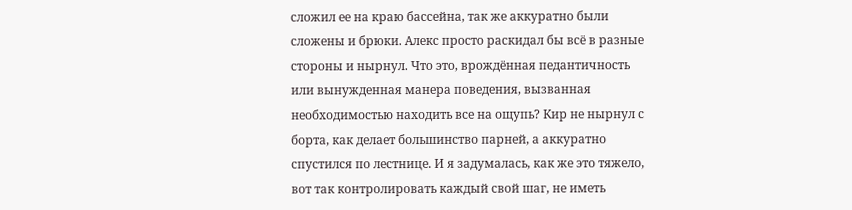сложил ее на краю бассейна, так же аккуратно были сложены и брюки. Алекс просто раскидал бы всё в разные стороны и нырнул. Что это, врождённая педантичность или вынужденная манера поведения, вызванная необходимостью находить все на ощупь? Кир не нырнул с борта, как делает большинство парней, а аккуратно спустился по лестнице. И я задумалась, как же это тяжело, вот так контролировать каждый свой шаг, не иметь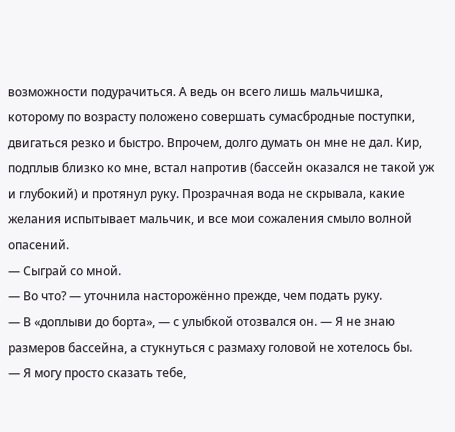возможности подурачиться. А ведь он всего лишь мальчишка, которому по возрасту положено совершать сумасбродные поступки, двигаться резко и быстро. Впрочем, долго думать он мне не дал. Кир, подплыв близко ко мне, встал напротив (бассейн оказался не такой уж и глубокий) и протянул руку. Прозрачная вода не скрывала, какие желания испытывает мальчик, и все мои сожаления смыло волной опасений.
— Сыграй со мной.
— Во что? — уточнила насторожённо прежде, чем подать руку.
— В «доплыви до борта», — с улыбкой отозвался он. — Я не знаю размеров бассейна, а стукнуться с размаху головой не хотелось бы.
— Я могу просто сказать тебе,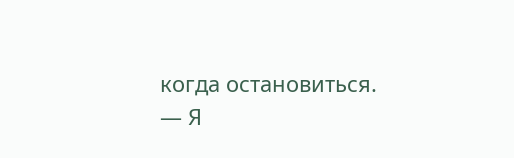когда остановиться.
— Я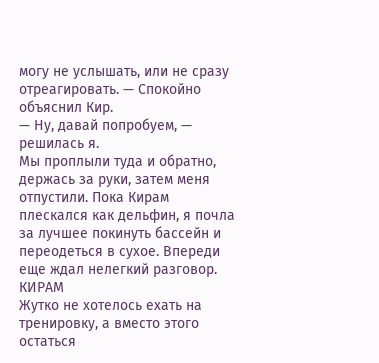могу не услышать, или не сразу отреагировать. — Спокойно объяснил Кир.
— Ну, давай попробуем, — решилась я.
Мы проплыли туда и обратно, держась за руки, затем меня отпустили. Пока Кирам плескался как дельфин, я почла за лучшее покинуть бассейн и переодеться в сухое. Впереди еще ждал нелегкий разговор.
КИРАМ
Жутко не хотелось ехать на тренировку, а вместо этого остаться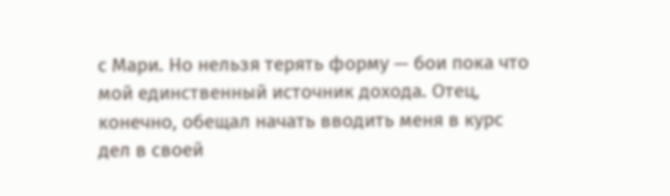с Мари. Но нельзя терять форму — бои пока что мой единственный источник дохода. Отец, конечно, обещал начать вводить меня в курс дел в своей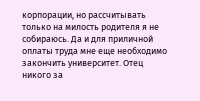корпорации, но рассчитывать только на милость родителя я не собираюсь. Да и для приличной оплаты труда мне еще необходимо закончить университет. Отец никого за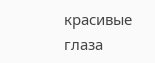красивые глаза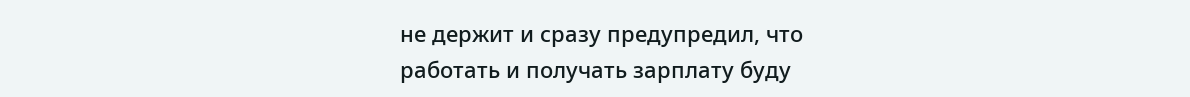не держит и сразу предупредил, что работать и получать зарплату буду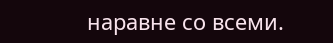наравне со всеми.